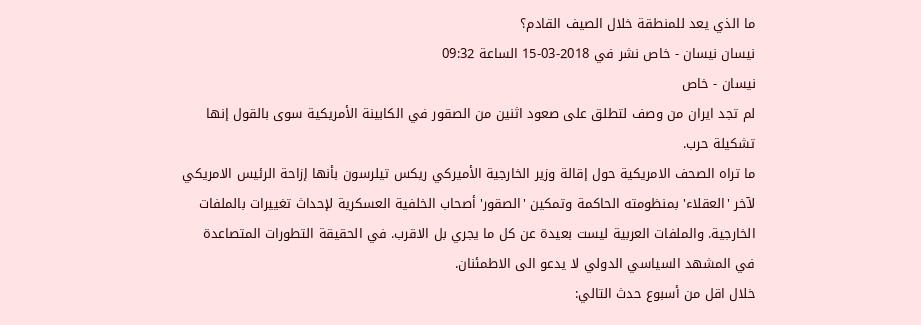ما الذي يعد للمنطقة خلال الصيف القادم؟
نيسان نيسان - خاص نشر في 2018-03-15 الساعة 09:32
نيسان - خاص
لم تجد ايران من وصف لتطلق على صعود اثنين من الصقور في الكابينة الأمريكية سوى بالقول إنها تشكيلة حرب.
ما تراه الصحف الامريكية حول إقالة وزير الخارجية الأميركي ريكس تيلرسون بأنها إزاحة الرئيس الامريكي لآخر 'العقلاء' بمنظومته الحاكمة وتمكين 'الصقور' أصحاب الخلفية العسكرية لإحداث تغييرات بالملفات الخارجية. والملفات العربية ليست بعيدة عن كل ما يجري بل الاقرب. في الحقيقة التطورات المتصاعدة في المشهد السياسي الدولي لا يدعو الى الاطمئنان.
خلال اقل من أسبوع حدث التالي: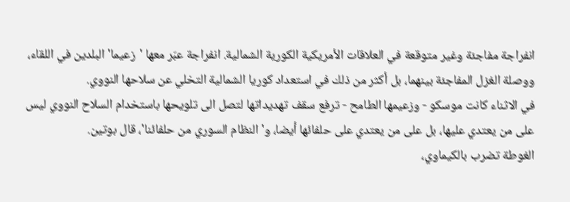انفراجة مفاجئة وغير متوقعة في العلاقات الأمريكية الكورية الشمالية. انفراجة عبّر معها 'زعيما' البلدين في اللقاء، ووصلة الغزل المفاجئة بينهما، بل أكثر من ذلك في استعداد كوريا الشمالية التخلي عن سلاحها النووي.
في الاثناء كانت موسكو - وزعيمها الطامح - ترفع سقف تهديداتها لتصل الى تلويحها باستخدام السلاح النووي ليس على من يعتدي عليها، بل على من يعتدي على حلفائها أيضا، و'النظام السوري من حلفائنا'، قال بوتين.
الغوطة تضرب بالكيماوي،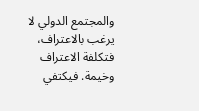والمجتمع الدولي لا يرغب بالاعتراف، فتكلفة الاعتراف وخيمة. فيكتفي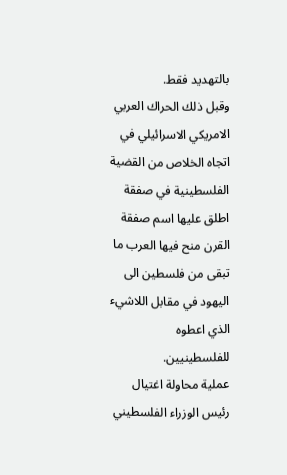بالتهديد فقط.
وقبل ذلك الحراك العربي الامريكي الاسرائيلي في اتجاه الخلاص من القضية الفلسطينية في صفقة اطلق عليها اسم صفقة القرن منح فيها العرب ما تبقى من فلسطين الى اليهود في مقابل اللاشيء الذي اعطوه للفلسطينيين.
عملية محاولة اغتيال رئيس الوزراء الفلسطيني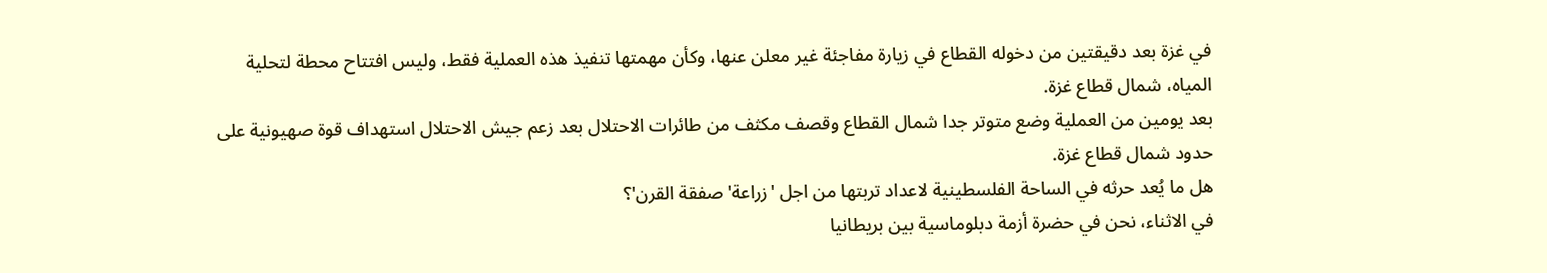في غزة بعد دقيقتين من دخوله القطاع في زيارة مفاجئة غير معلن عنها، وكأن مهمتها تنفيذ هذه العملية فقط، وليس افتتاح محطة لتحلية المياه، شمال قطاع غزة.
بعد يومين من العملية وضع متوتر جدا شمال القطاع وقصف مكثف من طائرات الاحتلال بعد زعم جيش الاحتلال استهداف قوة صهيونية على حدود شمال قطاع غزة.
هل ما يُعد حرثه في الساحة الفلسطينية لاعداد تربتها من اجل 'زراعة' صفقة القرن'؟
في الاثناء، نحن في حضرة أزمة دبلوماسية بين بريطانيا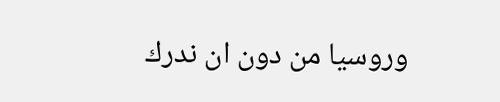وروسيا من دون ان ندرك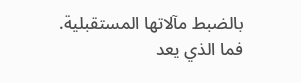بالضبط مآلاتها المستقبلية.
فما الذي يعد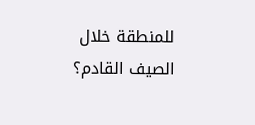للمنطقة خلال الصيف القادم؟